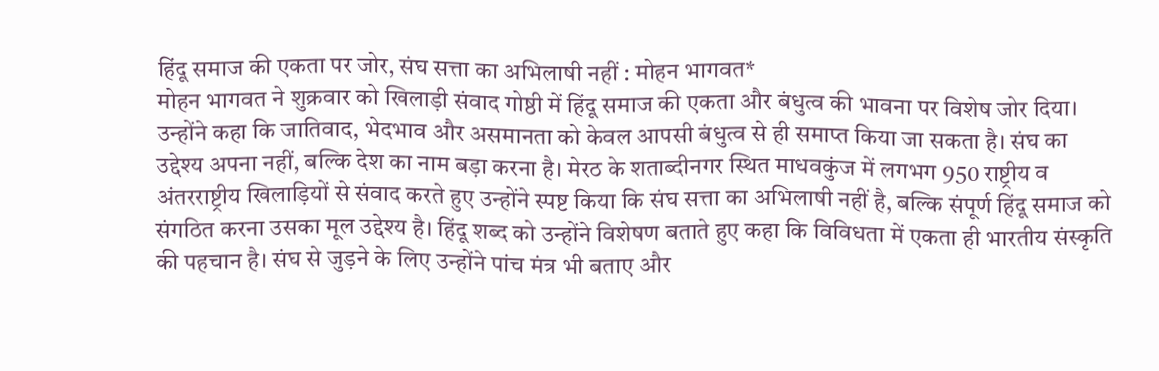हिंदू समाज की एकता पर जोर, संघ सत्ता का अभिलाषी नहीं : मोहन भागवत*
मोहन भागवत ने शुक्रवार को खिलाड़ी संवाद गोष्ठी में हिंदू समाज की एकता और बंधुत्व की भावना पर विशेष जोर दिया। उन्होंने कहा कि जातिवाद, भेदभाव और असमानता को केवल आपसी बंधुत्व से ही समाप्त किया जा सकता है। संघ का उद्देश्य अपना नहीं, बल्कि देश का नाम बड़ा करना है। मेरठ के शताब्दीनगर स्थित माधवकुंज में लगभग 950 राष्ट्रीय व अंतरराष्ट्रीय खिलाड़ियों से संवाद करते हुए उन्होंने स्पष्ट किया कि संघ सत्ता का अभिलाषी नहीं है, बल्कि संपूर्ण हिंदू समाज को संगठित करना उसका मूल उद्देश्य है। हिंदू शब्द को उन्होंने विशेषण बताते हुए कहा कि विविधता में एकता ही भारतीय संस्कृति की पहचान है। संघ से जुड़ने के लिए उन्होंने पांच मंत्र भी बताए और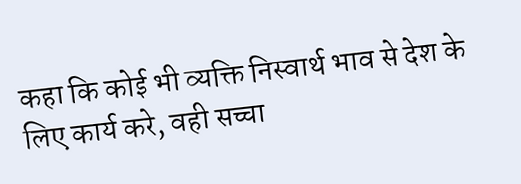कहा कि कोई भी व्यक्ति निस्वार्थ भाव से देश के लिए कार्य करे, वही सच्चा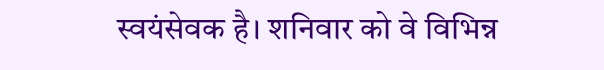स्वयंसेवक है। शनिवार को वे विभिन्न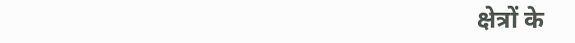क्षेत्रों के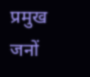प्रमुख जनों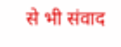से भी संवाद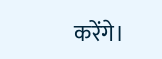करेंगे।